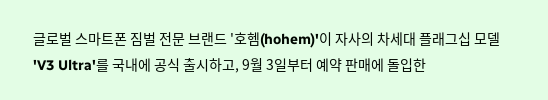글로벌 스마트폰 짐벌 전문 브랜드 '호헴(hohem)'이 자사의 차세대 플래그십 모델 'V3 Ultra'를 국내에 공식 출시하고, 9월 3일부터 예약 판매에 돌입한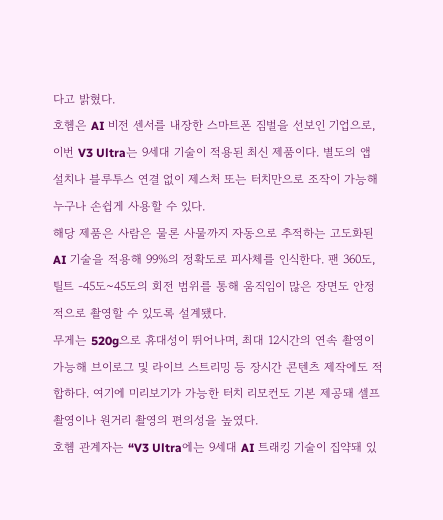다고 밝혔다.
호헴은 AI 비전 센서를 내장한 스마트폰 짐벌을 선보인 기업으로, 이번 V3 Ultra는 9세대 기술이 적용된 최신 제품이다. 별도의 앱 설치나 블루투스 연결 없이 제스처 또는 터치만으로 조작이 가능해 누구나 손쉽게 사용할 수 있다.
해당 제품은 사람은 물론 사물까지 자동으로 추적하는 고도화된 AI 기술을 적용해 99%의 정확도로 피사체를 인식한다. 팬 360도, 틸트 -45도~45도의 회전 범위를 통해 움직임이 많은 장면도 안정적으로 촬영할 수 있도록 설계됐다.
무게는 520g으로 휴대성이 뛰어나며, 최대 12시간의 연속 촬영이 가능해 브이로그 및 라이브 스트리밍 등 장시간 콘텐츠 제작에도 적합하다. 여기에 미리보기가 가능한 터치 리모컨도 기본 제공돼 셀프 촬영이나 원거리 촬영의 편의성을 높였다.
호헴 관계자는 “V3 Ultra에는 9세대 AI 트래킹 기술이 집약돼 있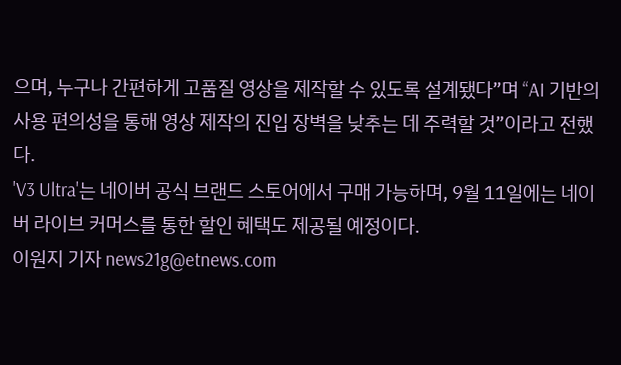으며, 누구나 간편하게 고품질 영상을 제작할 수 있도록 설계됐다”며 “AI 기반의 사용 편의성을 통해 영상 제작의 진입 장벽을 낮추는 데 주력할 것”이라고 전했다.
'V3 Ultra'는 네이버 공식 브랜드 스토어에서 구매 가능하며, 9월 11일에는 네이버 라이브 커머스를 통한 할인 혜택도 제공될 예정이다.
이원지 기자 news21g@etnews.com